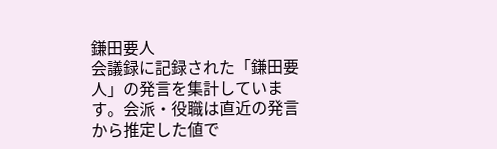鎌田要人
会議録に記録された「鎌田要人」の発言を集計しています。会派・役職は直近の発言から推定した値で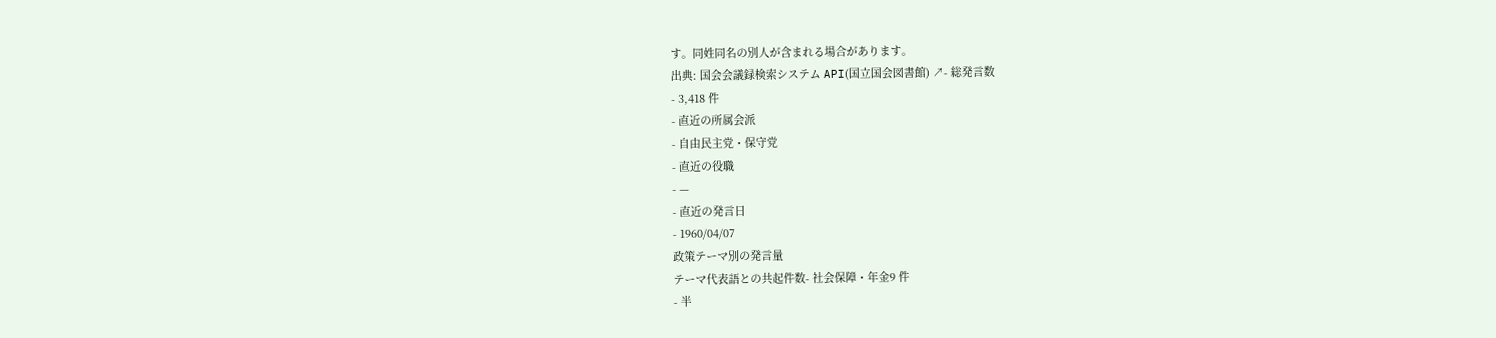す。同姓同名の別人が含まれる場合があります。
出典: 国会会議録検索システム API(国立国会図書館) ↗- 総発言数
- 3,418 件
- 直近の所属会派
- 自由民主党・保守党
- 直近の役職
- —
- 直近の発言日
- 1960/04/07
政策テーマ別の発言量
テーマ代表語との共起件数- 社会保障・年金9 件
- 半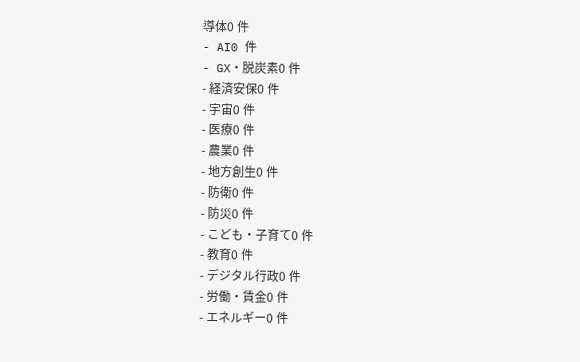導体0 件
- AI0 件
- GX・脱炭素0 件
- 経済安保0 件
- 宇宙0 件
- 医療0 件
- 農業0 件
- 地方創生0 件
- 防衛0 件
- 防災0 件
- こども・子育て0 件
- 教育0 件
- デジタル行政0 件
- 労働・賃金0 件
- エネルギー0 件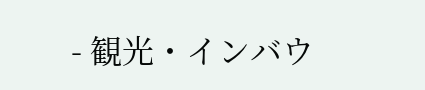- 観光・インバウ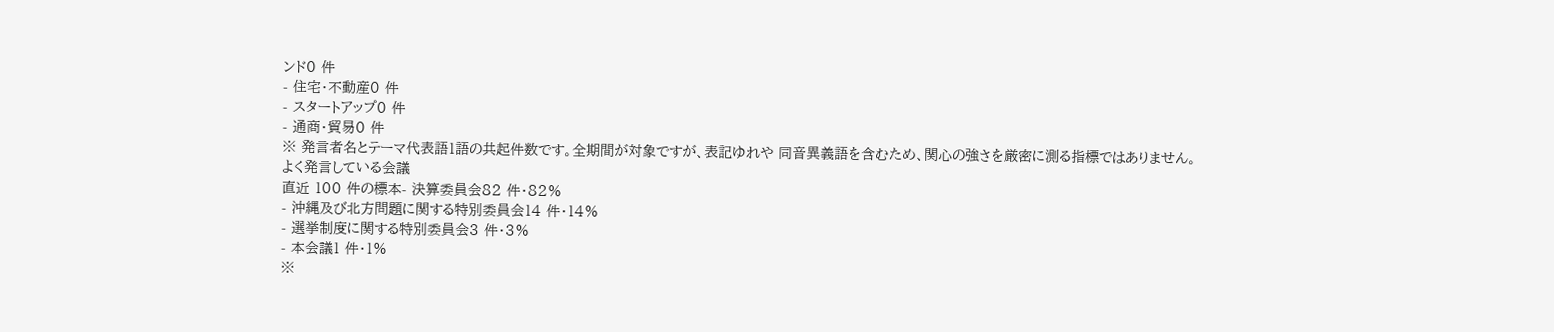ンド0 件
- 住宅・不動産0 件
- スタートアップ0 件
- 通商・貿易0 件
※ 発言者名とテーマ代表語1語の共起件数です。全期間が対象ですが、表記ゆれや 同音異義語を含むため、関心の強さを厳密に測る指標ではありません。
よく発言している会議
直近 100 件の標本- 決算委員会82 件・82%
- 沖縄及び北方問題に関する特別委員会14 件・14%
- 選挙制度に関する特別委員会3 件・3%
- 本会議1 件・1%
※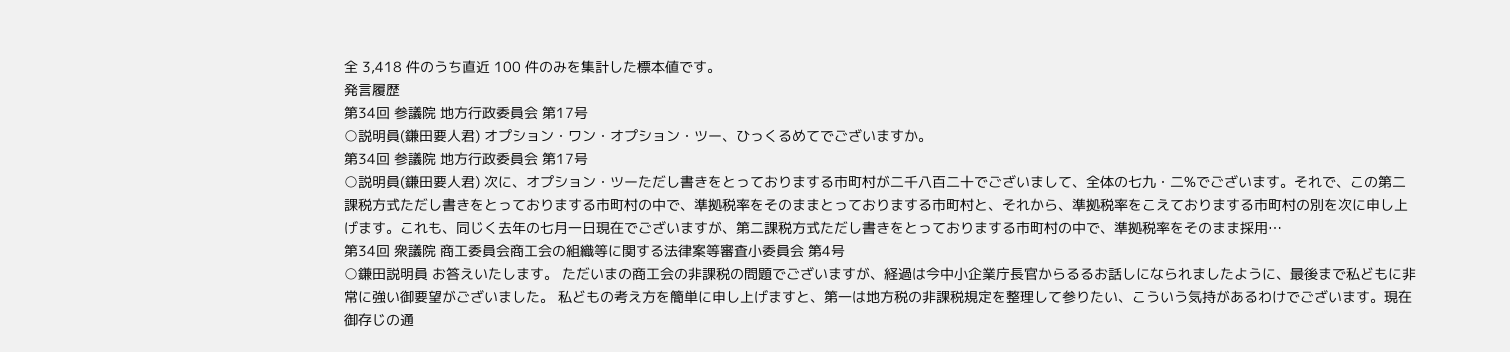全 3,418 件のうち直近 100 件のみを集計した標本値です。
発言履歴
第34回 参議院 地方行政委員会 第17号
○説明員(鎌田要人君) オプション・ワン・オプション・ツー、ひっくるめてでございますか。
第34回 参議院 地方行政委員会 第17号
○説明員(鎌田要人君) 次に、オプション・ツーただし書きをとっておりまする市町村が二千八百二十でございまして、全体の七九・二%でございます。それで、この第二課税方式ただし書きをとっておりまする市町村の中で、準拠税率をそのままとっておりまする市町村と、それから、準拠税率をこえておりまする市町村の別を次に申し上げます。これも、同じく去年の七月一日現在でございますが、第二課税方式ただし書きをとっておりまする市町村の中で、準拠税率をそのまま採用…
第34回 衆議院 商工委員会商工会の組織等に関する法律案等審査小委員会 第4号
○鎌田説明員 お答えいたします。 ただいまの商工会の非課税の問題でございますが、経過は今中小企業庁長官からるるお話しになられましたように、最後まで私どもに非常に強い御要望がございました。 私どもの考え方を簡単に申し上げますと、第一は地方税の非課税規定を整理して参りたい、こういう気持があるわけでございます。現在御存じの通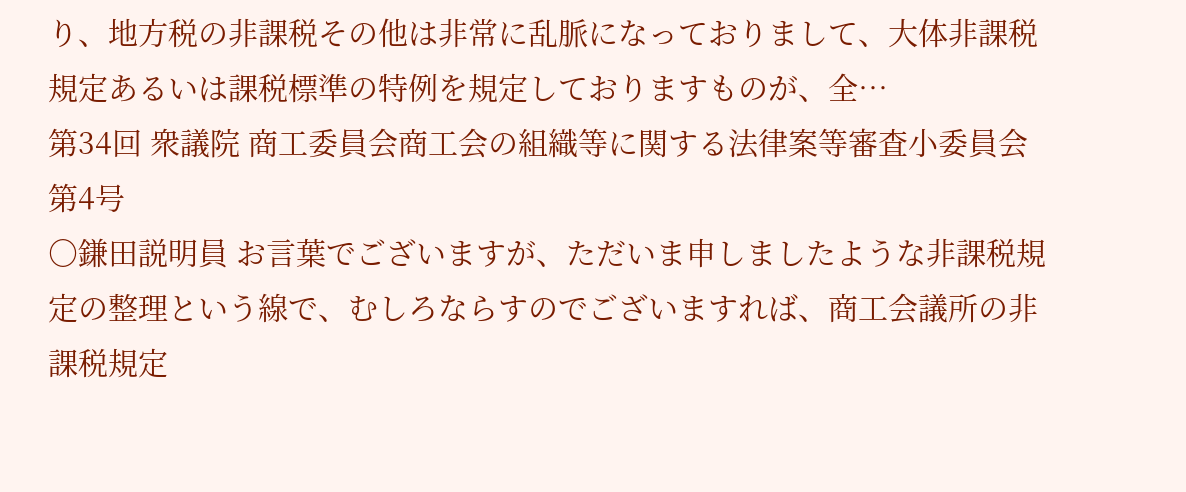り、地方税の非課税その他は非常に乱脈になっておりまして、大体非課税規定あるいは課税標準の特例を規定しておりますものが、全…
第34回 衆議院 商工委員会商工会の組織等に関する法律案等審査小委員会 第4号
○鎌田説明員 お言葉でございますが、ただいま申しましたような非課税規定の整理という線で、むしろならすのでございますれば、商工会議所の非課税規定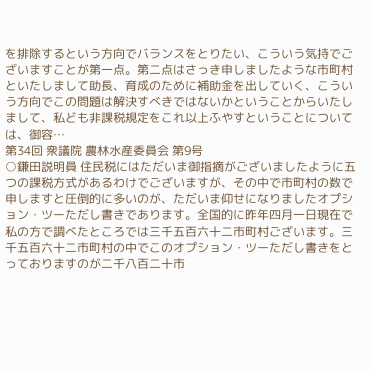を排除するという方向でバランスをとりたい、こういう気持でございますことが第一点。第二点はさっき申しましたような市町村といたしまして助長、育成のために補助金を出していく、こういう方向でこの問題は解決すべきではないかということからいたしまして、私ども非課税規定をこれ以上ふやすということについては、御容…
第34回 衆議院 農林水産委員会 第9号
○鎌田説明員 住民税にはただいま御指摘がございましたように五つの課税方式があるわけでございますが、その中で市町村の数で申しますと圧倒的に多いのが、ただいま仰せになりましたオプション・ツーただし書きであります。全国的に昨年四月一日現在で私の方で調べたところでは三千五百六十二市町村ございます。三千五百六十二市町村の中でこのオプション・ツーただし書きをとっておりますのが二千八百二十市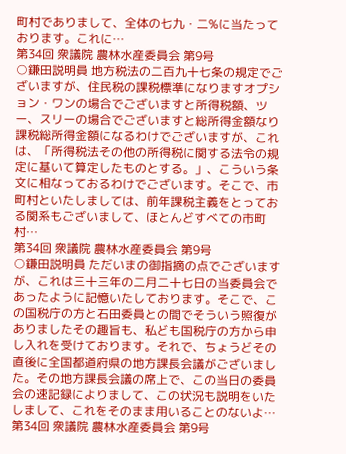町村でありまして、全体の七九・二%に当たっております。これに…
第34回 衆議院 農林水産委員会 第9号
○鎌田説明員 地方税法の二百九十七条の規定でございますが、住民税の課税標準になりますオプション・ワンの場合でございますと所得税額、ツー、スリーの場合でございますと総所得金額なり課税総所得金額になるわけでございますが、これは、「所得税法その他の所得税に関する法令の規定に基いて算定したものとする。」、こういう条文に相なっておるわけでございます。そこで、市町村といたしましては、前年課税主義をとっておる関系もございまして、ほとんどすべての市町村…
第34回 衆議院 農林水産委員会 第9号
○鎌田説明員 ただいまの御指摘の点でございますが、これは三十三年の二月二十七日の当委員会であったように記憶いたしております。そこで、この国税庁の方と石田委員との間でそういう照復がありましたその趣旨も、私ども国税庁の方から申し入れを受けております。それで、ちょうどその直後に全国都道府県の地方課長会議がございました。その地方課長会議の席上で、この当日の委員会の速記録によりまして、この状況も説明をいたしまして、これをそのまま用いることのないよ…
第34回 衆議院 農林水産委員会 第9号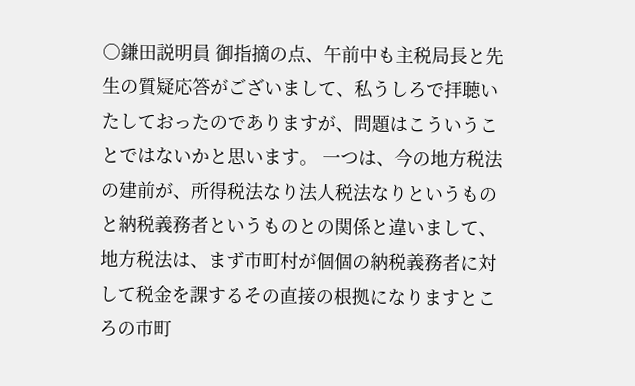○鎌田説明員 御指摘の点、午前中も主税局長と先生の質疑応答がございまして、私うしろで拝聴いたしておったのでありますが、問題はこういうことではないかと思います。 一つは、今の地方税法の建前が、所得税法なり法人税法なりというものと納税義務者というものとの関係と違いまして、地方税法は、まず市町村が個個の納税義務者に対して税金を課するその直接の根拠になりますところの市町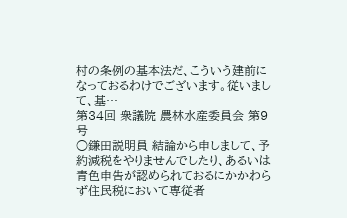村の条例の基本法だ、こういう建前になっておるわけでございます。従いまして、基…
第34回 衆議院 農林水産委員会 第9号
○鎌田説明員 結論から申しまして、予約減税をやりませんでしたり、あるいは青色申告が認められておるにかかわらず住民税において専従者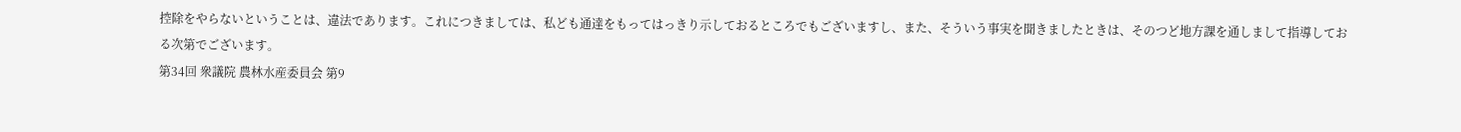控除をやらないということは、違法であります。これにつきましては、私ども通達をもってはっきり示しておるところでもございますし、また、そういう事実を聞きましたときは、そのつど地方課を通しまして指導しておる次第でございます。
第34回 衆議院 農林水産委員会 第9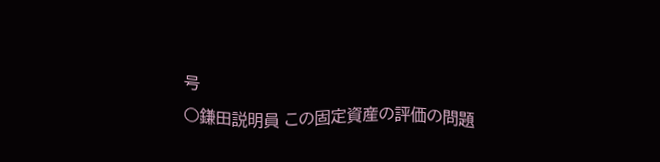号
○鎌田説明員 この固定資産の評価の問題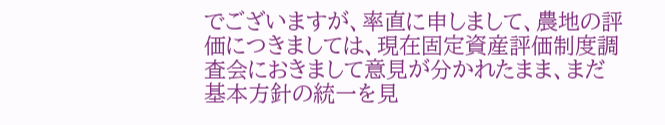でございますが、率直に申しまして、農地の評価につきましては、現在固定資産評価制度調査会におきまして意見が分かれたまま、まだ基本方針の統一を見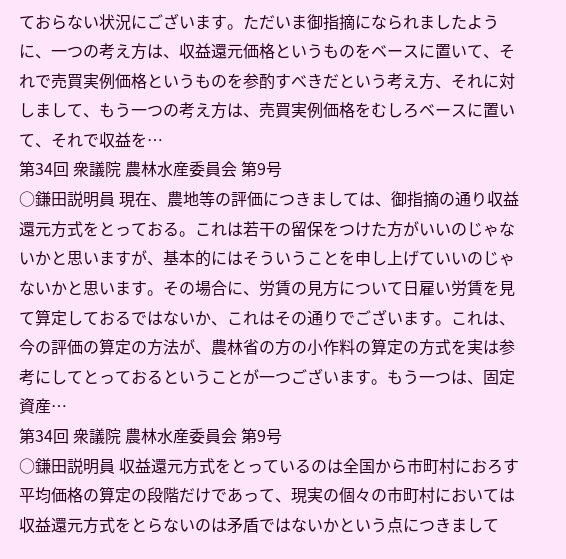ておらない状況にございます。ただいま御指摘になられましたように、一つの考え方は、収益還元価格というものをベースに置いて、それで売買実例価格というものを参酌すべきだという考え方、それに対しまして、もう一つの考え方は、売買実例価格をむしろベースに置いて、それで収益を…
第34回 衆議院 農林水産委員会 第9号
○鎌田説明員 現在、農地等の評価につきましては、御指摘の通り収益還元方式をとっておる。これは若干の留保をつけた方がいいのじゃないかと思いますが、基本的にはそういうことを申し上げていいのじゃないかと思います。その場合に、労賃の見方について日雇い労賃を見て算定しておるではないか、これはその通りでございます。これは、今の評価の算定の方法が、農林省の方の小作料の算定の方式を実は参考にしてとっておるということが一つございます。もう一つは、固定資産…
第34回 衆議院 農林水産委員会 第9号
○鎌田説明員 収益還元方式をとっているのは全国から市町村におろす平均価格の算定の段階だけであって、現実の個々の市町村においては収益還元方式をとらないのは矛盾ではないかという点につきまして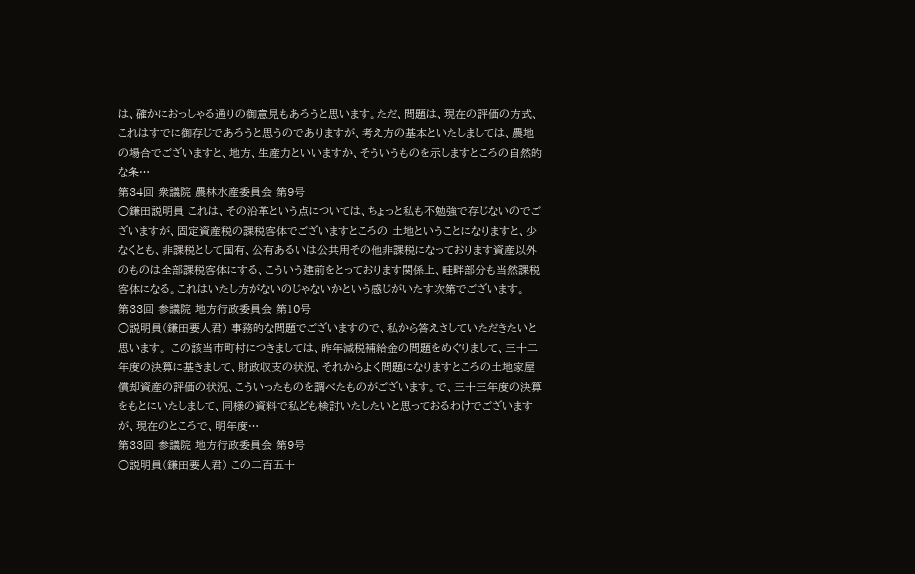は、確かにおっしゃる通りの御意見もあろうと思います。ただ、問題は、現在の評価の方式、これはすでに御存じであろうと思うのでありますが、考え方の基本といたしましては、農地の場合でございますと、地方、生産力といいますか、そういうものを示しますところの自然的な条…
第34回 衆議院 農林水産委員会 第9号
○鎌田説明員 これは、その沿革という点については、ちょっと私も不勉強で存じないのでございますが、固定資産税の課税客体でございますところの 土地ということになりますと、少なくとも、非課税として国有、公有あるいは公共用その他非課税になっております資産以外のものは全部課税客体にする、こういう建前をとっております関係上、畦畔部分も当然課税客体になる。これはいたし方がないのじゃないかという感じがいたす次第でございます。
第33回 参議院 地方行政委員会 第10号
○説明員(鎌田要人君) 事務的な問題でございますので、私から答えさしていただきたいと思います。 この該当市町村につきましては、昨年減税補給金の問題をめぐりまして、三十二年度の決算に基きまして、財政収支の状況、それからよく問題になりますところの土地家屋償却資産の評価の状況、こういったものを調べたものがございます。で、三十三年度の決算をもとにいたしまして、同様の資料で私ども検討いたしたいと思っておるわけでございますが、現在のところで、明年度…
第33回 参議院 地方行政委員会 第9号
○説明員(鎌田要人君) この二百五十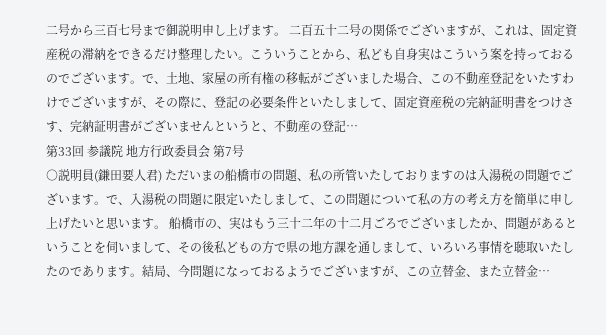二号から三百七号まで御説明申し上げます。 二百五十二号の関係でございますが、これは、固定資産税の滞納をできるだけ整理したい。こういうことから、私ども自身実はこういう案を持っておるのでございます。で、土地、家屋の所有権の移転がございました場合、この不動産登記をいたすわけでございますが、その際に、登記の必要条件といたしまして、固定資産税の完納証明書をつけさす、完納証明書がございませんというと、不動産の登記…
第33回 参議院 地方行政委員会 第7号
○説明員(鎌田要人君) ただいまの船橋市の問題、私の所管いたしておりますのは入湯税の問題でございます。で、入湯税の問題に限定いたしまして、この問題について私の方の考え方を簡単に申し上げたいと思います。 船橋市の、実はもう三十二年の十二月ごろでございましたか、問題があるということを伺いまして、その後私どもの方で県の地方課を通しまして、いろいろ事情を聴取いたしたのであります。結局、今問題になっておるようでございますが、この立替金、また立替金…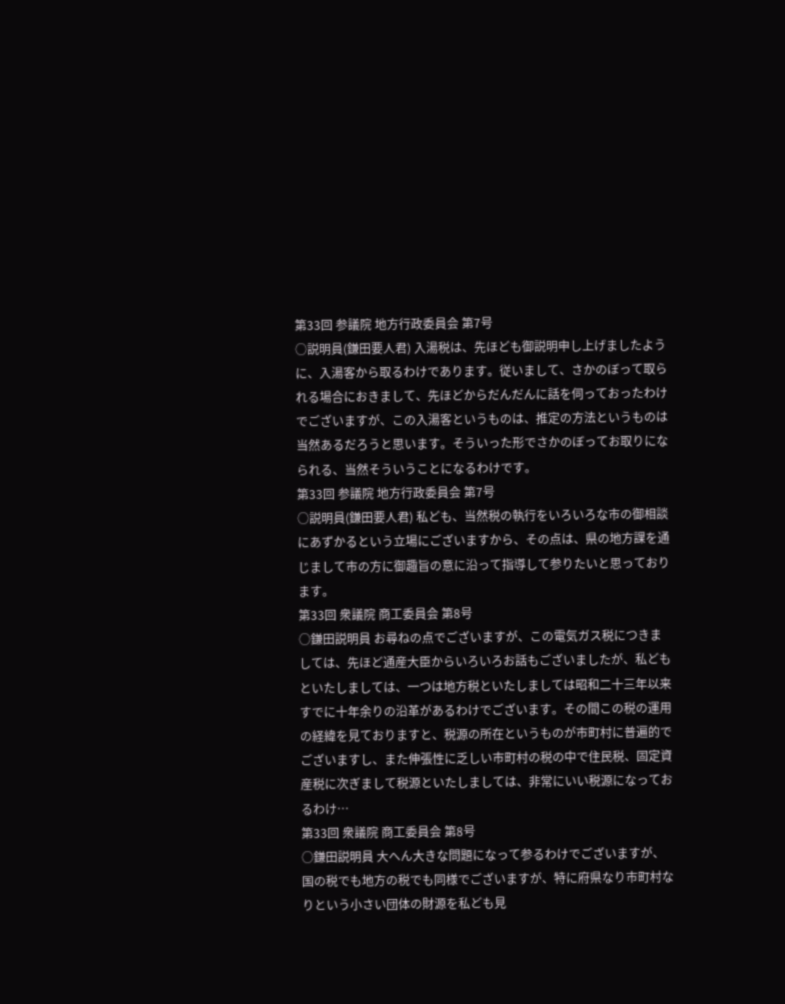第33回 参議院 地方行政委員会 第7号
○説明員(鎌田要人君) 入湯税は、先ほども御説明申し上げましたように、入湯客から取るわけであります。従いまして、さかのぼって取られる場合におきまして、先ほどからだんだんに話を伺っておったわけでございますが、この入湯客というものは、推定の方法というものは当然あるだろうと思います。そういった形でさかのぼってお取りになられる、当然そういうことになるわけです。
第33回 参議院 地方行政委員会 第7号
○説明員(鎌田要人君) 私ども、当然税の執行をいろいろな市の御相談にあずかるという立場にございますから、その点は、県の地方課を通じまして市の方に御趣旨の意に沿って指導して参りたいと思っております。
第33回 衆議院 商工委員会 第8号
○鎌田説明員 お尋ねの点でございますが、この電気ガス税につきましては、先ほど通産大臣からいろいろお話もございましたが、私どもといたしましては、一つは地方税といたしましては昭和二十三年以来すでに十年余りの沿革があるわけでございます。その間この税の運用の経緯を見ておりますと、税源の所在というものが市町村に普遍的でございますし、また伸張性に乏しい市町村の税の中で住民税、固定資産税に次ぎまして税源といたしましては、非常にいい税源になっておるわけ…
第33回 衆議院 商工委員会 第8号
○鎌田説明員 大へん大きな問題になって参るわけでございますが、国の税でも地方の税でも同様でございますが、特に府県なり市町村なりという小さい団体の財源を私ども見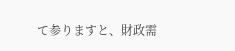て参りますと、財政需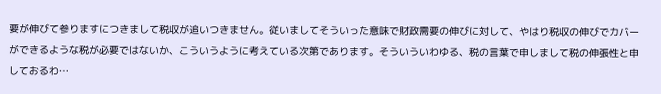要が伸びて参りますにつきまして税収が追いつきません。従いましてそういった意味で財政需要の伸びに対して、やはり税収の伸びでカバーができるような税が必要ではないか、こういうように考えている次第であります。そういういわゆる、税の言葉で申しまして税の伸張性と申しておるわ…